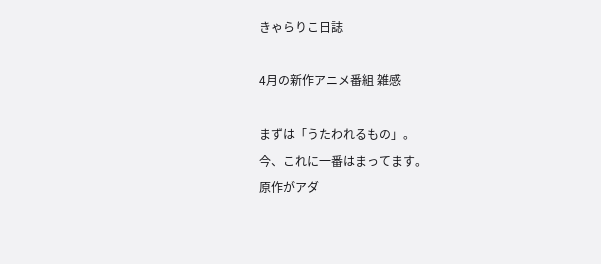きゃらりこ日誌

4月の新作アニメ番組 雑感

まずは「うたわれるもの」。
今、これに一番はまってます。
原作がアダ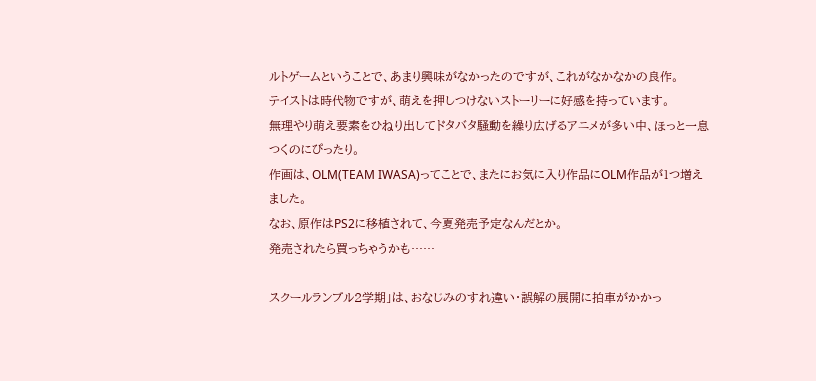ルトゲームということで、あまり興味がなかったのですが、これがなかなかの良作。
テイストは時代物ですが、萌えを押しつけないストーリーに好感を持っています。
無理やり萌え要素をひねり出してドタバタ騒動を繰り広げるアニメが多い中、ほっと一息つくのにぴったり。
作画は、OLM(TEAM IWASA)ってことで、またにお気に入り作品にOLM作品が1つ増えました。
なお、原作はPS2に移植されて、今夏発売予定なんだとか。
発売されたら買っちゃうかも……

スクールランブル2学期」は、おなじみのすれ違い・誤解の展開に拍車がかかっ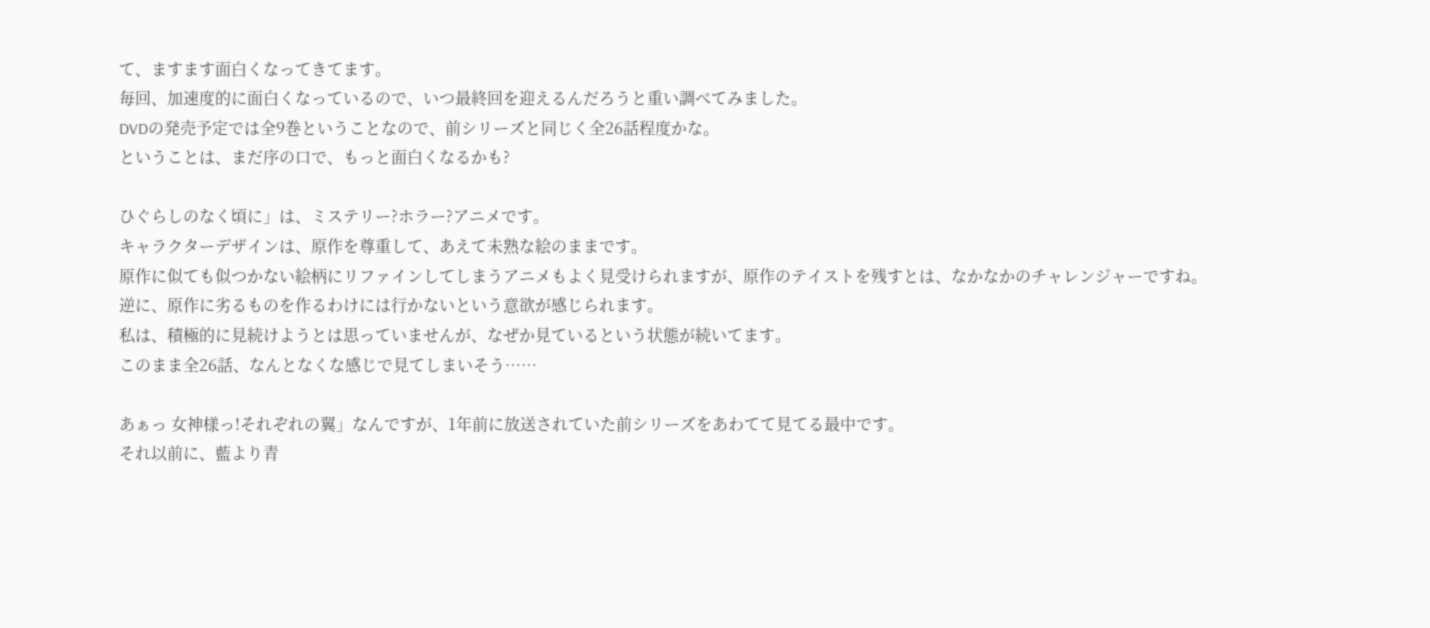て、ますます面白くなってきてます。
毎回、加速度的に面白くなっているので、いつ最終回を迎えるんだろうと重い調べてみました。
DVDの発売予定では全9巻ということなので、前シリーズと同じく全26話程度かな。
ということは、まだ序の口で、もっと面白くなるかも?

ひぐらしのなく頃に」は、ミステリー?ホラー?アニメです。
キャラクターデザインは、原作を尊重して、あえて未熟な絵のままです。
原作に似ても似つかない絵柄にリファインしてしまうアニメもよく見受けられますが、原作のテイストを残すとは、なかなかのチャレンジャーですね。
逆に、原作に劣るものを作るわけには行かないという意欲が感じられます。
私は、積極的に見続けようとは思っていませんが、なぜか見ているという状態が続いてます。
このまま全26話、なんとなくな感じで見てしまいそう……

あぁっ 女神様っ!それぞれの翼」なんですが、1年前に放送されていた前シリーズをあわてて見てる最中です。
それ以前に、藍より青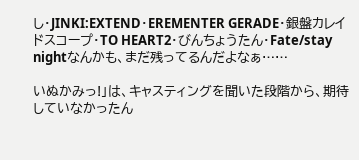し・JINKI:EXTEND・EREMENTER GERADE・銀盤カレイドスコープ・TO HEART2・びんちょうたん・Fate/stay nightなんかも、まだ残ってるんだよなぁ……

いぬかみっ!」は、キャスティングを聞いた段階から、期待していなかったん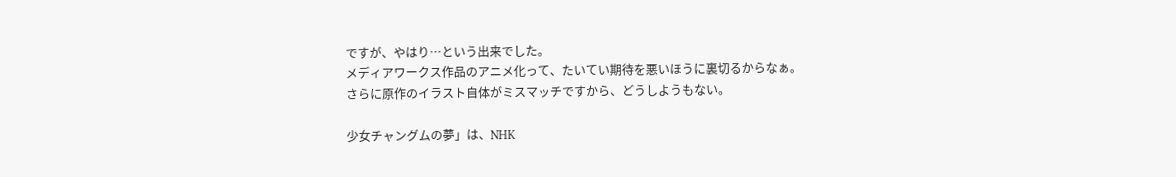ですが、やはり…という出来でした。
メディアワークス作品のアニメ化って、たいてい期待を悪いほうに裏切るからなぁ。
さらに原作のイラスト自体がミスマッチですから、どうしようもない。

少女チャングムの夢」は、NHK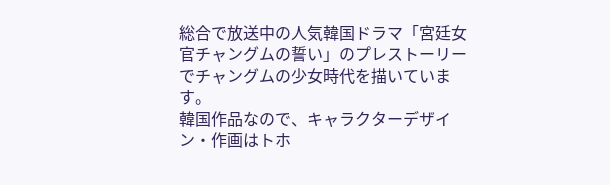総合で放送中の人気韓国ドラマ「宮廷女官チャングムの誓い」のプレストーリーでチャングムの少女時代を描いています。
韓国作品なので、キャラクターデザイン・作画はトホ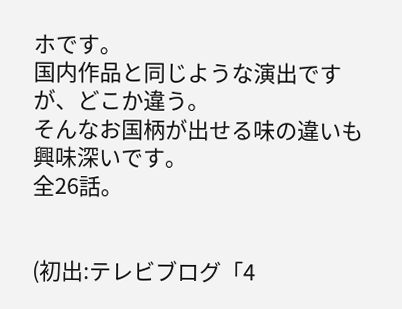ホです。
国内作品と同じような演出ですが、どこか違う。
そんなお国柄が出せる味の違いも興味深いです。
全26話。


(初出:テレビブログ「4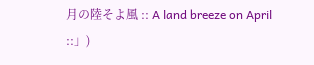月の陸そよ風 :: A land breeze on April ::」)